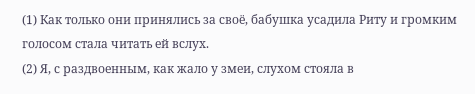(1) Как только они принялись за своё, бабушка усадила Риту и громким голосом стала читать ей вслух.
(2) Я, с раздвоенным, как жало у змеи, слухом стояла в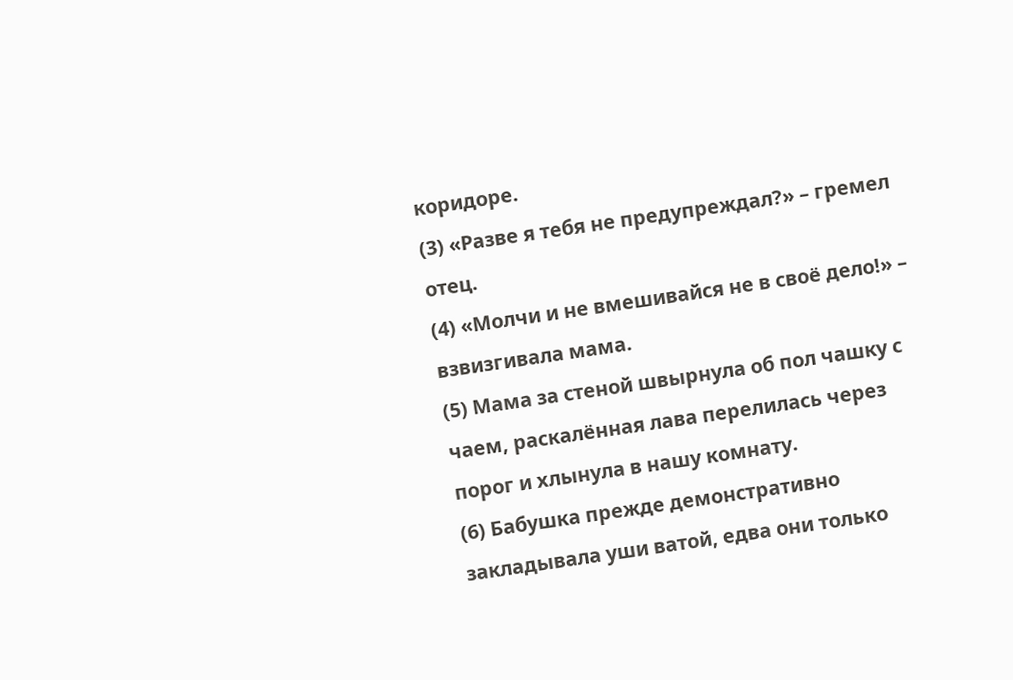коридоре.
(3) «Разве я тебя не предупреждал?» – гремел отец.
(4) «Молчи и не вмешивайся не в своё дело!» – взвизгивала мама.
(5) Мама за стеной швырнула об пол чашку с чаем, раскалённая лава перелилась через порог и хлынула в нашу комнату.
(6) Бабушка прежде демонстративно закладывала уши ватой, едва они только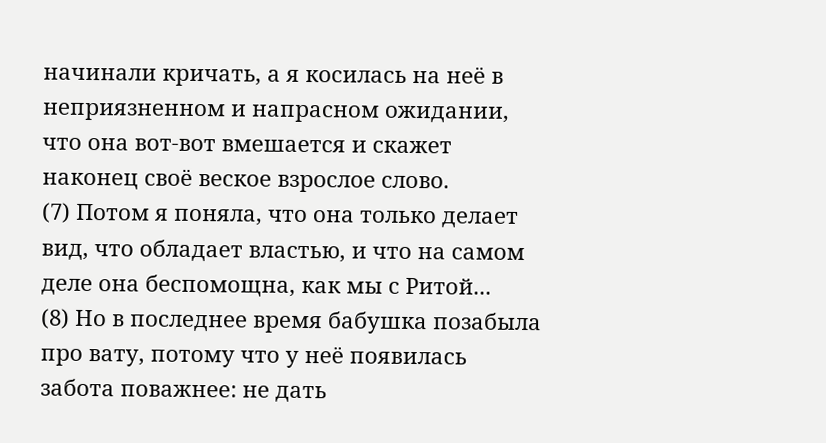начинали кричать, а я косилась на неё в неприязненном и напрасном ожидании, что она вот-вот вмешается и скажет наконец своё веское взрослое слово.
(7) Потом я поняла, что она только делает вид, что обладает властью, и что на самом деле она беспомощна, как мы с Ритой...
(8) Но в последнее время бабушка позабыла про вату, потому что у неё появилась забота поважнее: не дать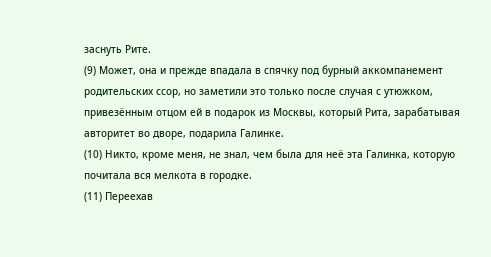заснуть Рите.
(9) Может, она и прежде впадала в спячку под бурный аккомпанемент родительских ссор, но заметили это только после случая с утюжком, привезённым отцом ей в подарок из Москвы, который Рита, зарабатывая авторитет во дворе, подарила Галинке.
(10) Никто, кроме меня, не знал, чем была для неё эта Галинка, которую почитала вся мелкота в городке.
(11) Переехав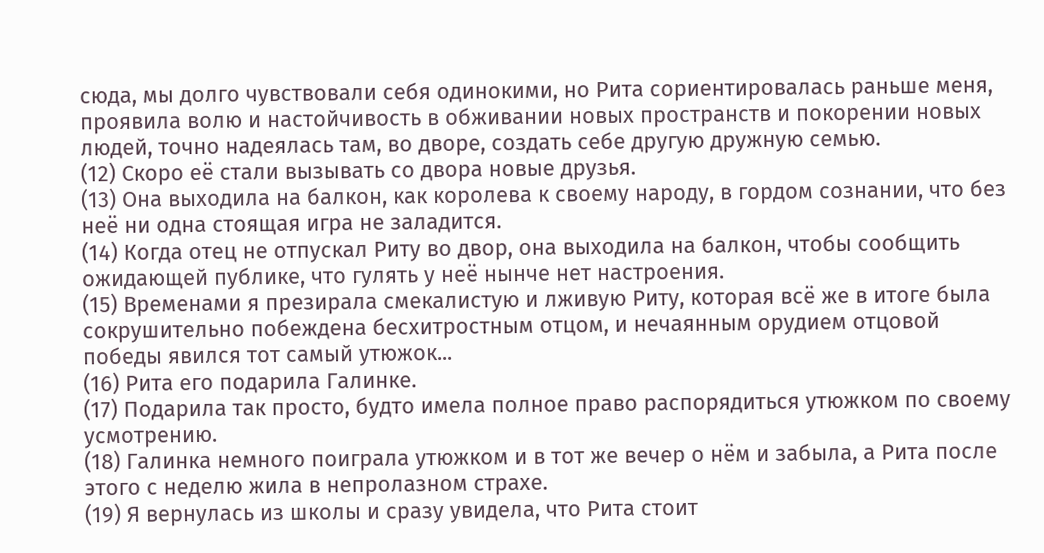сюда, мы долго чувствовали себя одинокими, но Рита сориентировалась раньше меня, проявила волю и настойчивость в обживании новых пространств и покорении новых людей, точно надеялась там, во дворе, создать себе другую дружную семью.
(12) Скоро её стали вызывать со двора новые друзья.
(13) Она выходила на балкон, как королева к своему народу, в гордом сознании, что без неё ни одна стоящая игра не заладится.
(14) Когда отец не отпускал Риту во двор, она выходила на балкон, чтобы сообщить ожидающей публике, что гулять у неё нынче нет настроения.
(15) Временами я презирала смекалистую и лживую Риту, которая всё же в итоге была сокрушительно побеждена бесхитростным отцом, и нечаянным орудием отцовой победы явился тот самый утюжок...
(16) Рита его подарила Галинке.
(17) Подарила так просто, будто имела полное право распорядиться утюжком по своему усмотрению.
(18) Галинка немного поиграла утюжком и в тот же вечер о нём и забыла, а Рита после этого с неделю жила в непролазном страхе.
(19) Я вернулась из школы и сразу увидела, что Рита стоит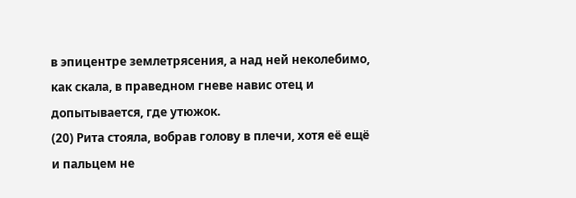в эпицентре землетрясения, а над ней неколебимо, как скала, в праведном гневе навис отец и допытывается, где утюжок.
(20) Рита стояла, вобрав голову в плечи, хотя её ещё и пальцем не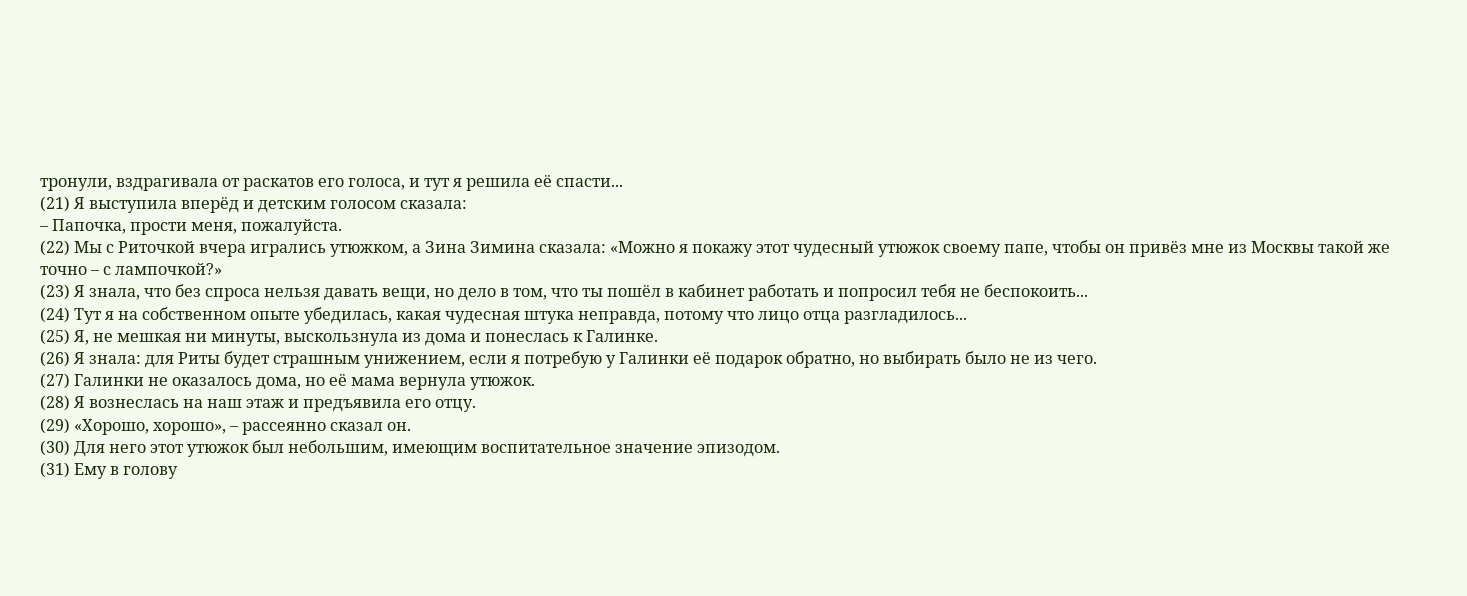тронули, вздрагивала от раскатов его голоса, и тут я решила её спасти...
(21) Я выступила вперёд и детским голосом сказала:
– Папочка, прости меня, пожалуйста.
(22) Мы с Риточкой вчера игрались утюжком, а Зина Зимина сказала: «Можно я покажу этот чудесный утюжок своему папе, чтобы он привёз мне из Москвы такой же точно – с лампочкой?»
(23) Я знала, что без спроса нельзя давать вещи, но дело в том, что ты пошёл в кабинет работать и попросил тебя не беспокоить...
(24) Тут я на собственном опыте убедилась, какая чудесная штука неправда, потому что лицо отца разгладилось...
(25) Я, не мешкая ни минуты, выскользнула из дома и понеслась к Галинке.
(26) Я знала: для Риты будет страшным унижением, если я потребую у Галинки её подарок обратно, но выбирать было не из чего.
(27) Галинки не оказалось дома, но её мама вернула утюжок.
(28) Я вознеслась на наш этаж и предъявила его отцу.
(29) «Хорошо, хорошо», – рассеянно сказал он.
(30) Для него этот утюжок был небольшим, имеющим воспитательное значение эпизодом.
(31) Ему в голову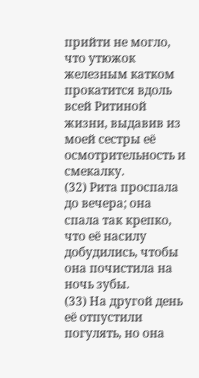прийти не могло, что утюжок железным катком прокатится вдоль всей Ритиной жизни, выдавив из моей сестры её осмотрительность и смекалку.
(32) Рита проспала до вечера; она спала так крепко, что её насилу добудились, чтобы она почистила на ночь зубы.
(33) На другой день её отпустили погулять, но она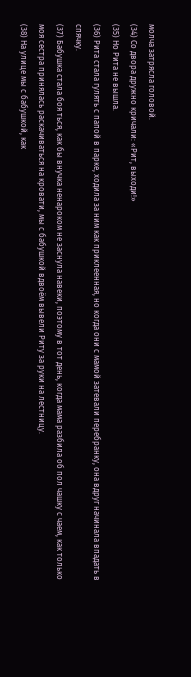молча затрясла головой.
(34) Со двора дружно кричали: «Рит, выходи!»
(35) Но Рита не вышла.
(36) Рита стала гулять с папой в парке, ходила за ним как приклеенная, но когда они с мамой затевали перебранку, она вдруг начинала впадать в спячку.
(37) Бабушка стала боя ться, как бы внучка ненароком не заснула навеки, поэтому в тот день, когда мама разбила об пол чашку с чаем, как только моя сестра принялась раскачиваться на кровати, мы с бабушкой вдвоём вывели Риту за руки на лестницу.
(38) На улице мы с бабушкой, как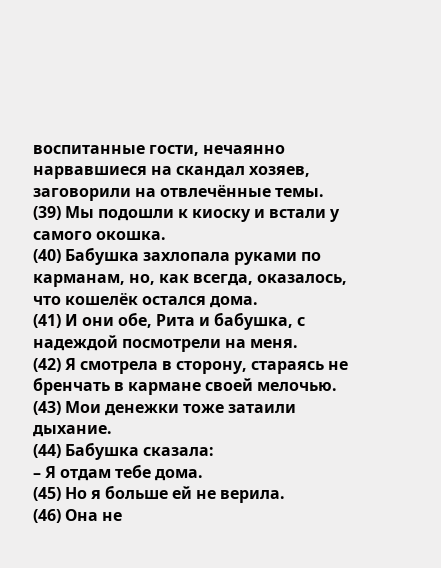воспитанные гости, нечаянно нарвавшиеся на скандал хозяев, заговорили на отвлечённые темы.
(39) Мы подошли к киоску и встали у самого окошка.
(40) Бабушка захлопала руками по карманам, но, как всегда, оказалось, что кошелёк остался дома.
(41) И они обе, Рита и бабушка, с надеждой посмотрели на меня.
(42) Я смотрела в сторону, стараясь не бренчать в кармане своей мелочью.
(43) Мои денежки тоже затаили дыхание.
(44) Бабушка сказала:
– Я отдам тебе дома.
(45) Но я больше ей не верила.
(46) Она не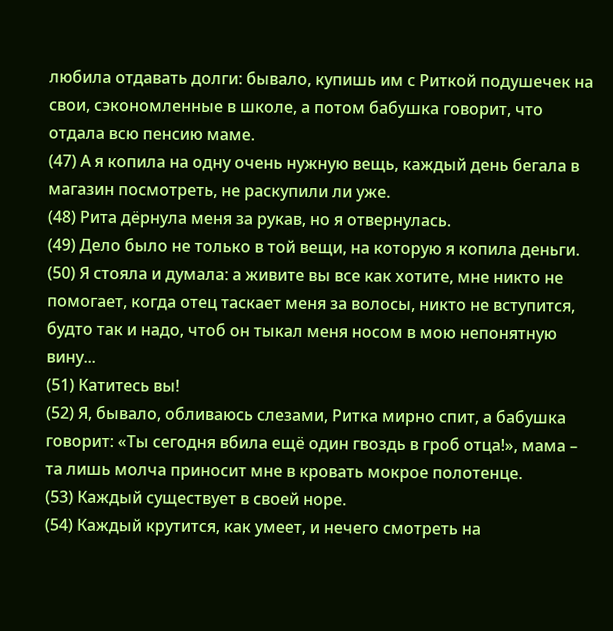любила отдавать долги: бывало, купишь им с Риткой подушечек на свои, сэкономленные в школе, а потом бабушка говорит, что отдала всю пенсию маме.
(47) А я копила на одну очень нужную вещь, каждый день бегала в магазин посмотреть, не раскупили ли уже.
(48) Рита дёрнула меня за рукав, но я отвернулась.
(49) Дело было не только в той вещи, на которую я копила деньги.
(50) Я стояла и думала: а живите вы все как хотите, мне никто не помогает, когда отец таскает меня за волосы, никто не вступится, будто так и надо, чтоб он тыкал меня носом в мою непонятную вину...
(51) Катитесь вы!
(52) Я, бывало, обливаюсь слезами, Ритка мирно спит, а бабушка говорит: «Ты сегодня вбила ещё один гвоздь в гроб отца!», мама – та лишь молча приносит мне в кровать мокрое полотенце.
(53) Каждый существует в своей норе.
(54) Каждый крутится, как умеет, и нечего смотреть на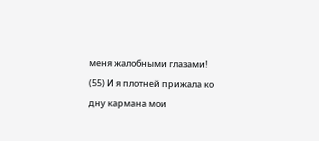меня жалобными глазами!
(55) И я плотней прижала ко дну кармана мои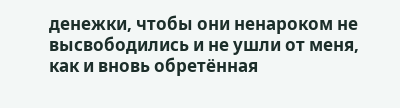денежки, чтобы они ненароком не высвободились и не ушли от меня, как и вновь обретённая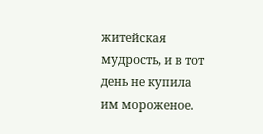житейская мудрость, и в тот день не купила им мороженое.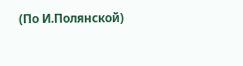(По И.Полянской)